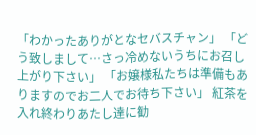「わかったありがとなセバスチャン」 「どう致しまして…さっ冷めないうちにお召し上がり下さい」 「お嬢様私たちは準備もありますのでお二人でお待ち下さい」 紅茶を入れ終わりあたし達に勧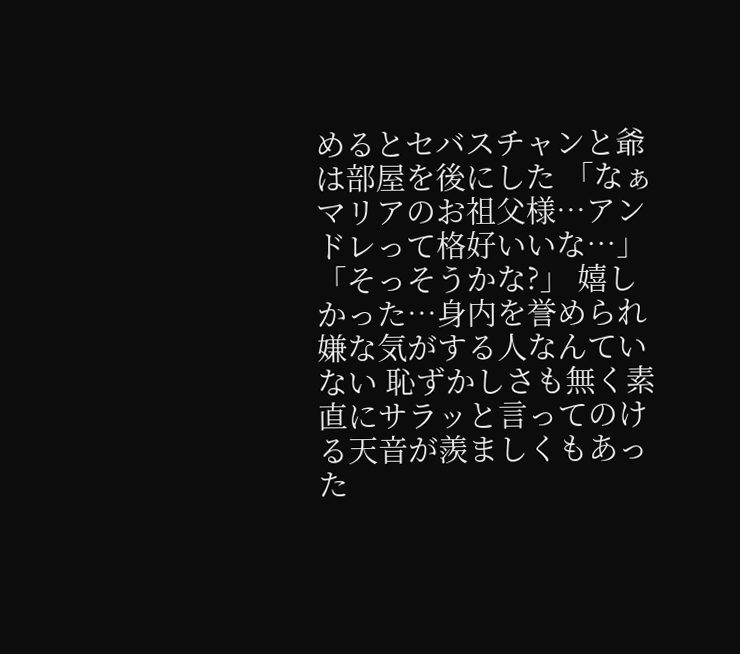めるとセバスチャンと爺は部屋を後にした 「なぁマリアのお祖父様…アンドレって格好いいな…」 「そっそうかな?」 嬉しかった…身内を誉められ嫌な気がする人なんていない 恥ずかしさも無く素直にサラッと言ってのける天音が羨ましくもあった